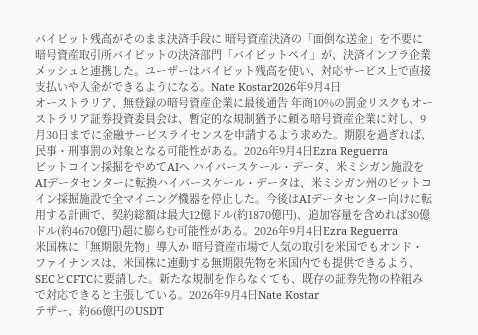バイビット残高がそのまま決済手段に 暗号資産決済の「面倒な送金」を不要に暗号資産取引所バイビットの決済部門「バイビットペイ」が、決済インフラ企業メッシュと連携した。ユーザーはバイビット残高を使い、対応サービス上で直接支払いや入金ができるようになる。Nate Kostar2026年9月4日
オーストラリア、無登録の暗号資産企業に最後通告 年商10%の罰金リスクもオーストラリア証券投資委員会は、暫定的な規制猶予に頼る暗号資産企業に対し、9月30日までに金融サービスライセンスを申請するよう求めた。期限を過ぎれば、民事・刑事罰の対象となる可能性がある。2026年9月4日Ezra Reguerra
ビットコイン採掘をやめてAIへ ハイパースケール・データ、米ミシガン施設をAIデータセンターに転換ハイパースケール・データは、米ミシガン州のビットコイン採掘施設で全マイニング機器を停止した。今後はAIデータセンター向けに転用する計画で、契約総額は最大12億ドル(約1870億円)、追加容量を含めれば30億ドル(約4670億円)超に膨らむ可能性がある。2026年9月4日Ezra Reguerra
米国株に「無期限先物」導入か 暗号資産市場で人気の取引を米国でもオンド・ファイナンスは、米国株に連動する無期限先物を米国内でも提供できるよう、SECとCFTCに要請した。新たな規制を作らなくても、既存の証券先物の枠組みで対応できると主張している。2026年9月4日Nate Kostar
テザー、約66億円のUSDT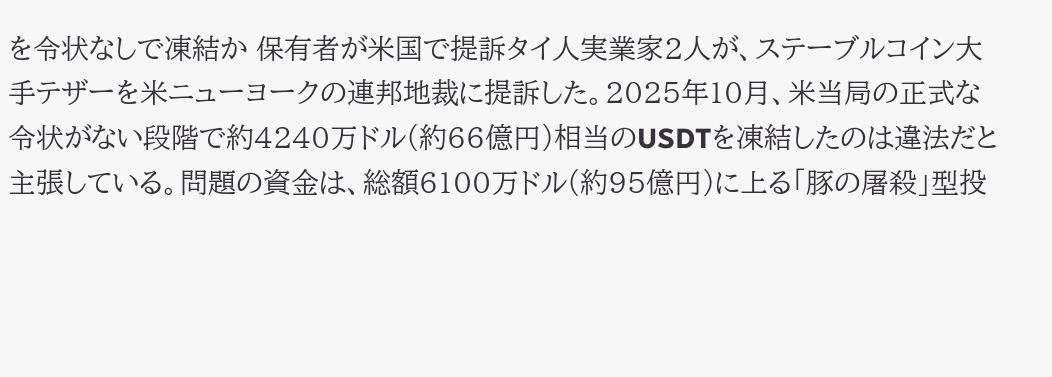を令状なしで凍結か 保有者が米国で提訴タイ人実業家2人が、ステーブルコイン大手テザーを米ニューヨークの連邦地裁に提訴した。2025年10月、米当局の正式な令状がない段階で約4240万ドル(約66億円)相当のUSDTを凍結したのは違法だと主張している。問題の資金は、総額6100万ドル(約95億円)に上る「豚の屠殺」型投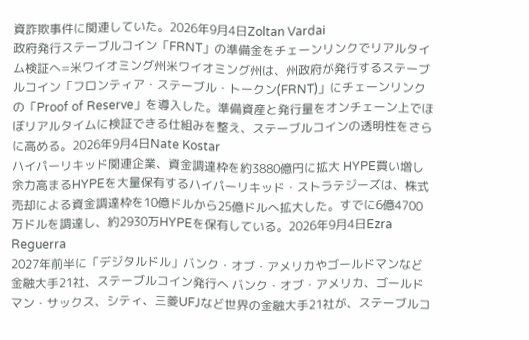資詐欺事件に関連していた。2026年9月4日Zoltan Vardai
政府発行ステーブルコイン「FRNT」の準備金をチェーンリンクでリアルタイム検証へ=米ワイオミング州米ワイオミング州は、州政府が発行するステーブルコイン「フロンティア・ステーブル・トークン(FRNT)」にチェーンリンクの「Proof of Reserve」を導入した。準備資産と発行量をオンチェーン上でほぼリアルタイムに検証できる仕組みを整え、ステーブルコインの透明性をさらに高める。2026年9月4日Nate Kostar
ハイパーリキッド関連企業、資金調達枠を約3880億円に拡大 HYPE買い増し余力高まるHYPEを大量保有するハイパーリキッド・ストラテジーズは、株式売却による資金調達枠を10億ドルから25億ドルへ拡大した。すでに6億4700万ドルを調達し、約2930万HYPEを保有している。2026年9月4日Ezra Reguerra
2027年前半に「デジタルドル」バンク・オブ・アメリカやゴールドマンなど金融大手21社、ステーブルコイン発行へ バンク・オブ・アメリカ、ゴールドマン・サックス、シティ、三菱UFJなど世界の金融大手21社が、ステーブルコ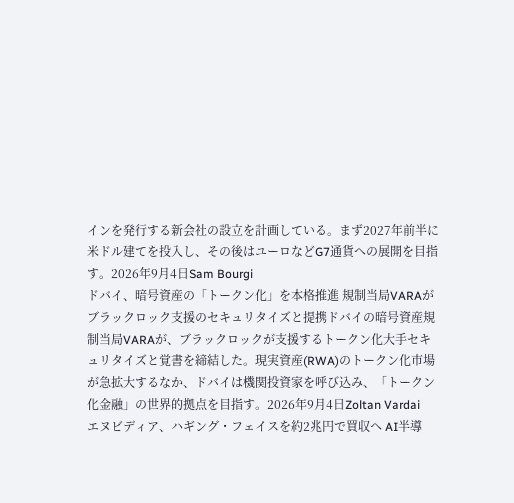インを発行する新会社の設立を計画している。まず2027年前半に米ドル建てを投入し、その後はユーロなどG7通貨への展開を目指す。2026年9月4日Sam Bourgi
ドバイ、暗号資産の「トークン化」を本格推進 規制当局VARAがブラックロック支援のセキュリタイズと提携ドバイの暗号資産規制当局VARAが、ブラックロックが支援するトークン化大手セキュリタイズと覚書を締結した。現実資産(RWA)のトークン化市場が急拡大するなか、ドバイは機関投資家を呼び込み、「トークン化金融」の世界的拠点を目指す。2026年9月4日Zoltan Vardai
エヌビディア、ハギング・フェイスを約2兆円で買収へ AI半導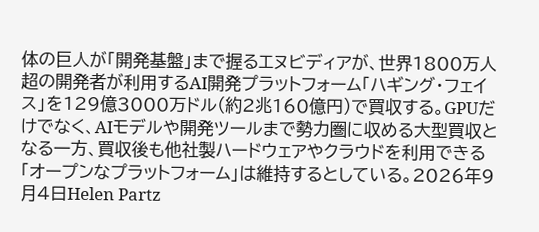体の巨人が「開発基盤」まで握るエヌビディアが、世界1800万人超の開発者が利用するAI開発プラットフォーム「ハギング・フェイス」を129億3000万ドル(約2兆160億円)で買収する。GPUだけでなく、AIモデルや開発ツールまで勢力圏に収める大型買収となる一方、買収後も他社製ハードウェアやクラウドを利用できる「オープンなプラットフォーム」は維持するとしている。2026年9月4日Helen Partz